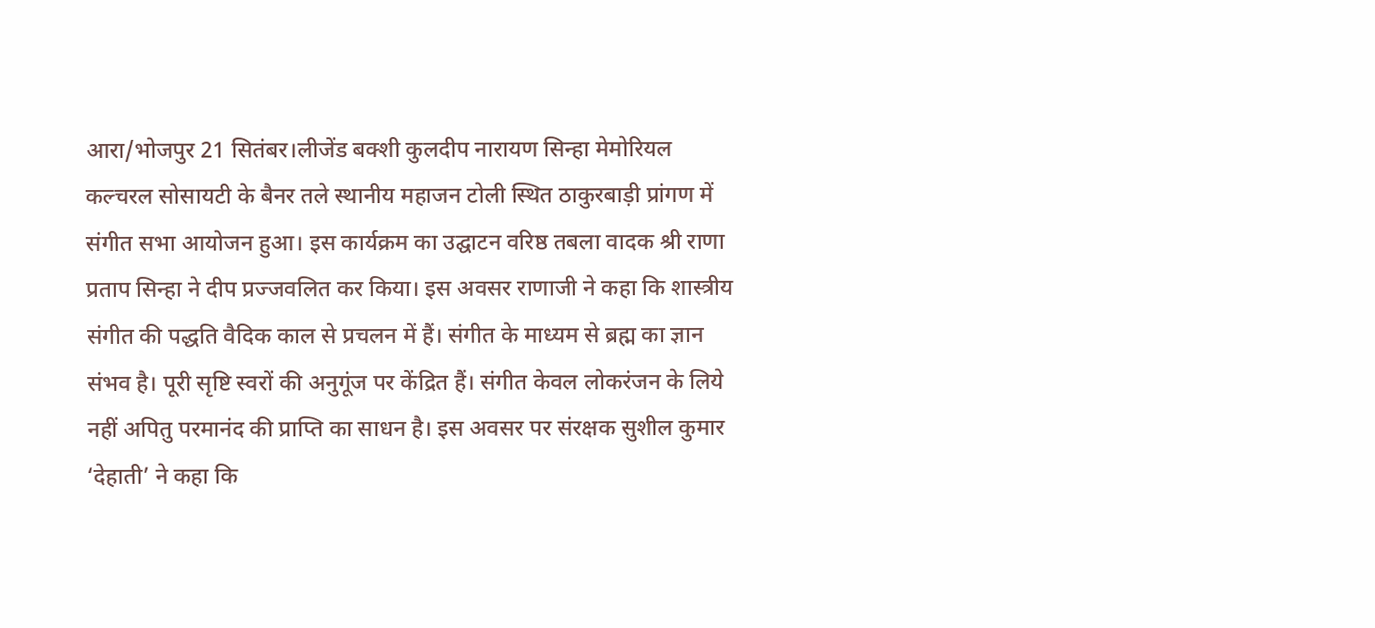आरा/भोजपुर 21 सितंबर।लीजेंड बक्शी कुलदीप नारायण सिन्हा मेमोरियल कल्चरल सोसायटी के बैनर तले स्थानीय महाजन टोली स्थित ठाकुरबाड़ी प्रांगण में संगीत सभा आयोजन हुआ। इस कार्यक्रम का उद्घाटन वरिष्ठ तबला वादक श्री राणा प्रताप सिन्हा ने दीप प्रज्जवलित कर किया। इस अवसर राणाजी ने कहा कि शास्त्रीय संगीत की पद्धति वैदिक काल से प्रचलन में हैं। संगीत के माध्यम से ब्रह्म का ज्ञान संभव है। पूरी सृष्टि स्वरों की अनुगूंज पर केंद्रित हैं। संगीत केवल लोकरंजन के लिये नहीं अपितु परमानंद की प्राप्ति का साधन है। इस अवसर पर संरक्षक सुशील कुमार ‘देहाती’ ने कहा कि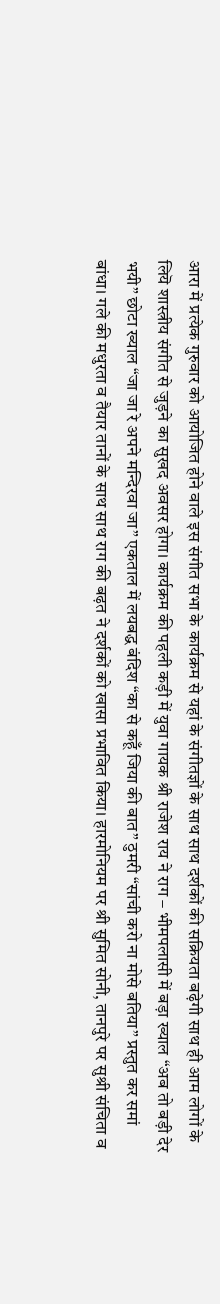आरा में प्रत्येक गुरुवार को आयोजित होने वाले इस संगीत सभा के कार्यक्रम से यहां के संगीतज्ञों के साथ साथ दर्शकों की सक्रियता बढ़ेगी साथ ही आम लोगों के लियॆ शास्त्रीय संगीत से जुड़ने का सुखद अवसर होगा। कार्यक्रम की पहली कड़ी में युवा गायक श्री राजेश राय ने राग – भीमपलासी में बड़ा ख्याल “अब तो बड़ी देर भयी” छोटा ख्याल “जा जा रे अपने मन्दिरवा जा” एकताल में लयबद्ध बंदिश “का से कहूँ जिया की बात” ठुमरी “सांची करो ना मोसे बतिया” प्रस्तुत कर समां बांधा। गले की मधुरता व तैयार तानों के साथ साथ राग की बढ़त ने दर्शकों को खासा प्रभावित किया। हारमोनियम पर श्री सुमित सोनी, तानपुरे पर सुश्री संचिता व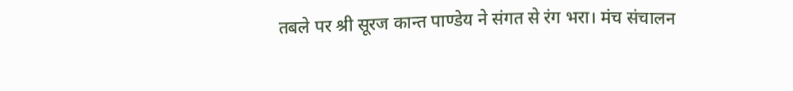तबले पर श्री सूरज कान्त पाण्डेय ने संगत से रंग भरा। मंच संचालन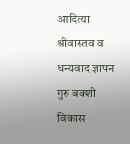आदित्या श्रीवास्तव व धन्यवाद ज्ञापन गुरु बक्शी विकास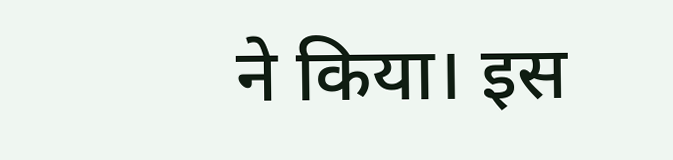ने किया। इस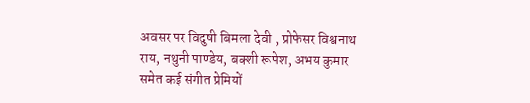अवसर पर विदुषी बिमला देवी , प्रोफेसर विश्वनाथ राय, नथुनी पाण्डेय, बक्शी रूपेश, अभय कुमार समेत कई संगीत प्रेमियों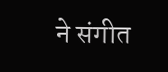ने संगीत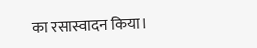का रसास्वादन किया।